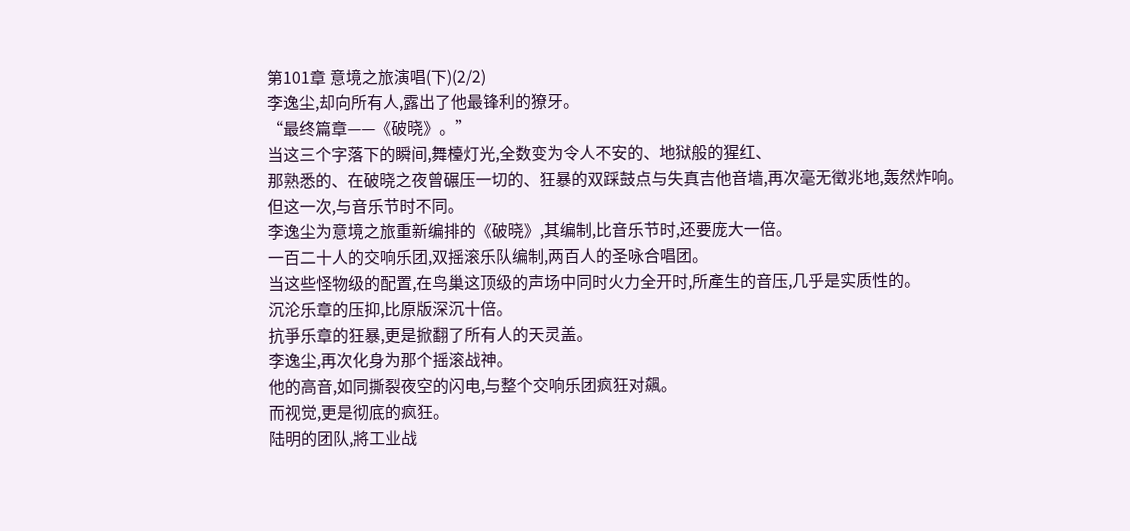第101章 意境之旅演唱(下)(2/2)
李逸尘,却向所有人,露出了他最锋利的獠牙。
“最终篇章——《破晓》。”
当这三个字落下的瞬间,舞檯灯光,全数变为令人不安的、地狱般的猩红、
那熟悉的、在破晓之夜曾碾压一切的、狂暴的双踩鼓点与失真吉他音墙,再次毫无徵兆地,轰然炸响。
但这一次,与音乐节时不同。
李逸尘为意境之旅重新编排的《破晓》,其编制,比音乐节时,还要庞大一倍。
一百二十人的交响乐团,双摇滚乐队编制,两百人的圣咏合唱团。
当这些怪物级的配置,在鸟巢这顶级的声场中同时火力全开时,所產生的音压,几乎是实质性的。
沉沦乐章的压抑,比原版深沉十倍。
抗爭乐章的狂暴,更是掀翻了所有人的天灵盖。
李逸尘,再次化身为那个摇滚战神。
他的高音,如同撕裂夜空的闪电,与整个交响乐团疯狂对飆。
而视觉,更是彻底的疯狂。
陆明的团队,將工业战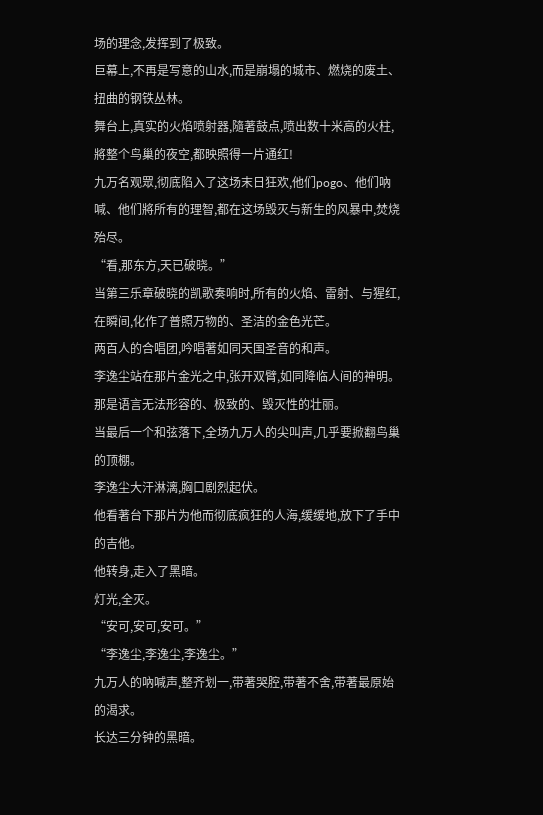场的理念,发挥到了极致。
巨幕上,不再是写意的山水,而是崩塌的城市、燃烧的废土、扭曲的钢铁丛林。
舞台上,真实的火焰喷射器,隨著鼓点,喷出数十米高的火柱,將整个鸟巢的夜空,都映照得一片通红!
九万名观眾,彻底陷入了这场末日狂欢,他们pogo、他们吶喊、他们將所有的理智,都在这场毁灭与新生的风暴中,焚烧殆尽。
“看,那东方,天已破晓。”
当第三乐章破晓的凯歌奏响时,所有的火焰、雷射、与猩红,在瞬间,化作了普照万物的、圣洁的金色光芒。
两百人的合唱团,吟唱著如同天国圣音的和声。
李逸尘站在那片金光之中,张开双臂,如同降临人间的神明。
那是语言无法形容的、极致的、毁灭性的壮丽。
当最后一个和弦落下,全场九万人的尖叫声,几乎要掀翻鸟巢的顶棚。
李逸尘大汗淋漓,胸口剧烈起伏。
他看著台下那片为他而彻底疯狂的人海,缓缓地,放下了手中的吉他。
他转身,走入了黑暗。
灯光,全灭。
“安可,安可,安可。”
“李逸尘,李逸尘,李逸尘。”
九万人的吶喊声,整齐划一,带著哭腔,带著不舍,带著最原始的渴求。
长达三分钟的黑暗。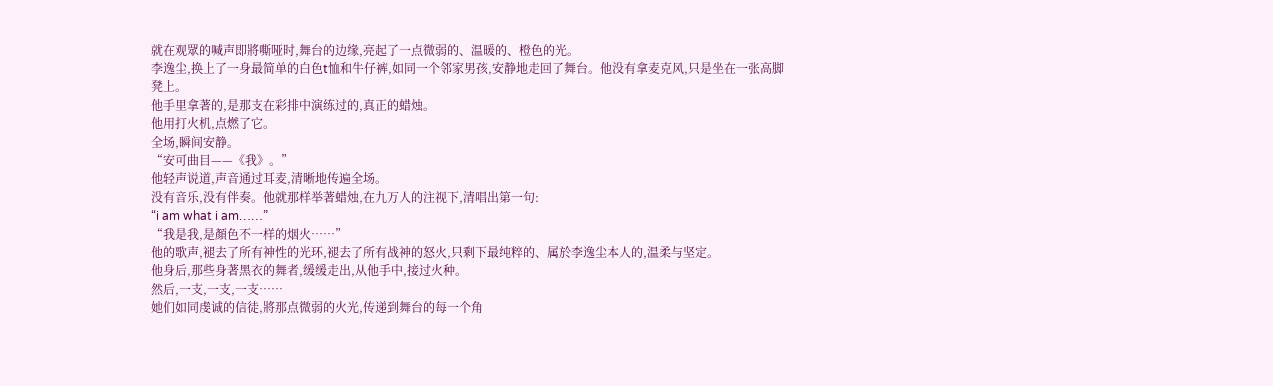就在观眾的喊声即將嘶哑时,舞台的边缘,亮起了一点微弱的、温暖的、橙色的光。
李逸尘,换上了一身最简单的白色t恤和牛仔裤,如同一个邻家男孩,安静地走回了舞台。他没有拿麦克风,只是坐在一张高脚凳上。
他手里拿著的,是那支在彩排中演练过的,真正的蜡烛。
他用打火机,点燃了它。
全场,瞬间安静。
“安可曲目——《我》。”
他轻声说道,声音通过耳麦,清晰地传遍全场。
没有音乐,没有伴奏。他就那样举著蜡烛,在九万人的注视下,清唱出第一句:
“i am what i am……”
“我是我,是顏色不一样的烟火……”
他的歌声,褪去了所有神性的光环,褪去了所有战神的怒火,只剩下最纯粹的、属於李逸尘本人的,温柔与坚定。
他身后,那些身著黑衣的舞者,缓缓走出,从他手中,接过火种。
然后,一支,一支,一支……
她们如同虔诚的信徒,將那点微弱的火光,传递到舞台的每一个角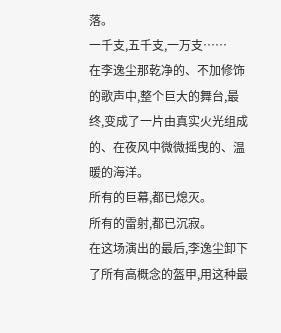落。
一千支,五千支,一万支……
在李逸尘那乾净的、不加修饰的歌声中,整个巨大的舞台,最终,变成了一片由真实火光组成的、在夜风中微微摇曳的、温暖的海洋。
所有的巨幕,都已熄灭。
所有的雷射,都已沉寂。
在这场演出的最后,李逸尘卸下了所有高概念的盔甲,用这种最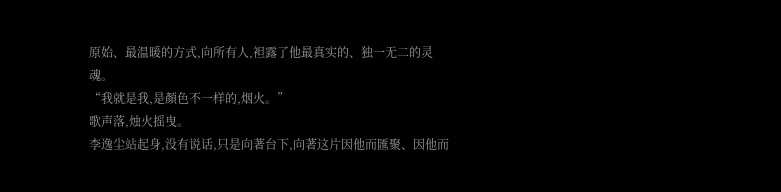原始、最温暖的方式,向所有人,袒露了他最真实的、独一无二的灵魂。
“我就是我,是顏色不一样的,烟火。”
歌声落,烛火摇曳。
李逸尘站起身,没有说话,只是向著台下,向著这片因他而匯聚、因他而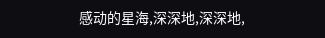感动的星海,深深地,深深地,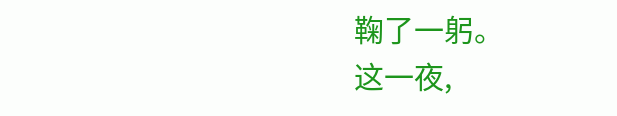鞠了一躬。
这一夜,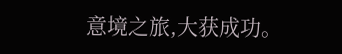意境之旅,大获成功。